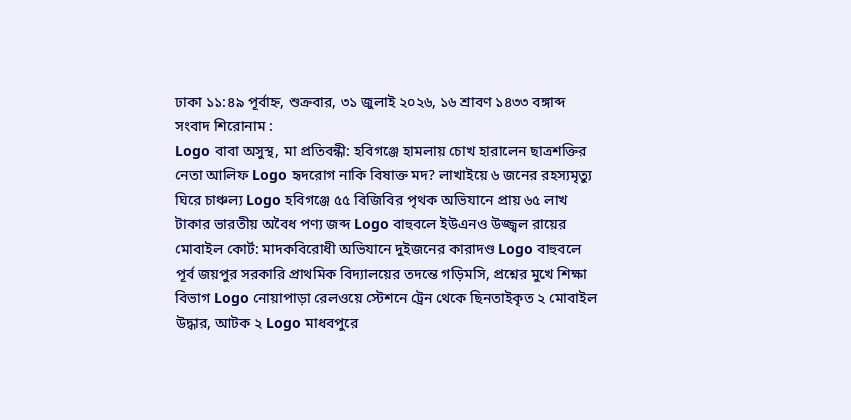ঢাকা ১১:৪৯ পূর্বাহ্ন, শুক্রবার, ৩১ জুলাই ২০২৬, ১৬ শ্রাবণ ১৪৩৩ বঙ্গাব্দ
সংবাদ শিরোনাম :
Logo বাবা অসুস্থ, মা প্রতিবন্ধী: হবিগঞ্জে হামলায় চোখ হারালেন ছাত্রশক্তির নেতা আলিফ Logo হৃদরোগ নাকি বিষাক্ত মদ? লাখাইয়ে ৬ জনের রহস্যমৃত্যু ঘিরে চাঞ্চল্য Logo হবিগঞ্জে ৫৫ বিজিবির পৃথক অভিযানে প্রায় ৬৫ লাখ টাকার ভারতীয় অবৈধ পণ্য জব্দ Logo বাহুবলে ইউএনও উজ্জ্বল রায়ের মোবাইল কোর্ট: মাদকবিরোধী অভিযানে দুইজনের কারাদণ্ড Logo বাহুবলে পূর্ব জয়পুর সরকারি প্রাথমিক বিদ্যালয়ের তদন্তে গড়িমসি, প্রশ্নের মুখে শিক্ষা বিভাগ Logo নোয়াপাড়া রেলওয়ে স্টেশনে ট্রেন থেকে ছিনতাইকৃত ২ মোবাইল উদ্ধার, আটক ২ Logo মাধবপুরে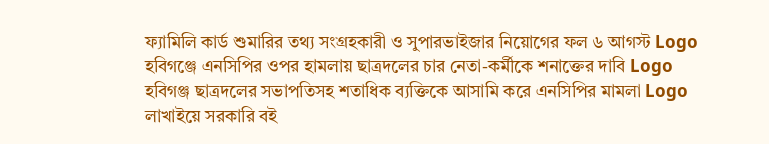ফ্যামিলি কার্ড শুমারির তথ্য সংগ্রহকারী ও সুপারভাইজার নিয়োগের ফল ৬ আগস্ট Logo হবিগঞ্জে এনসিপির ওপর হামলায় ছাত্রদলের চার নেতা-কর্মীকে শনাক্তের দাবি Logo হবিগঞ্জ ছাত্রদলের সভাপতিসহ শতাধিক ব্যক্তিকে আসামি করে এনসিপির মামলা Logo লাখাইয়ে সরকারি বই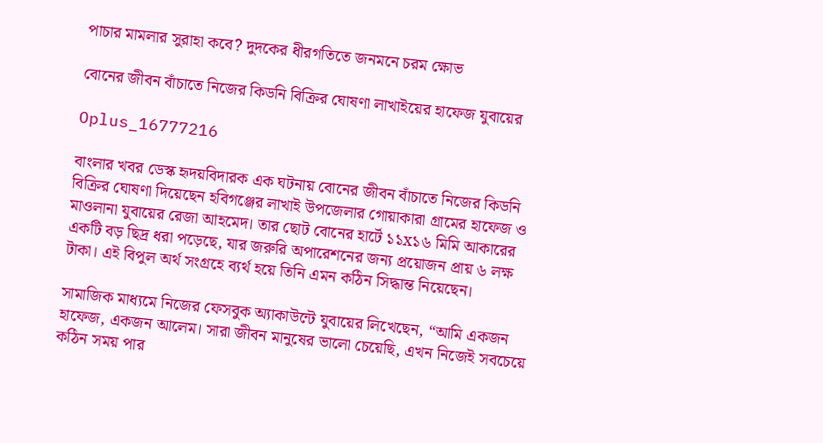পাচার মামলার সুরাহা কবে? দুদকের ধীরগতিতে জনমনে চরম ক্ষোভ

বোনের জীবন বাঁচাতে নিজের কিডনি বিক্রির ঘোষণা লাখাইয়ের হাফেজ যুবায়ের

Oplus_16777216

বাংলার খবর ডেস্ক হৃদয়বিদারক এক ঘটনায় বোনের জীবন বাঁচাতে নিজের কিডনি বিক্রির ঘোষণা দিয়েছেন হবিগঞ্জের লাখাই উপজেলার গোয়াকারা গ্রামের হাফেজ ও মাওলানা যুবায়ের রেজা আহমেদ। তার ছোট বোনের হার্টে ১১x১৬ মিমি আকারের একটি বড় ছিদ্র ধরা পড়েছে, যার জরুরি অপারেশনের জন্য প্রয়োজন প্রায় ৬ লক্ষ টাকা। এই বিপুল অর্থ সংগ্রহে ব্যর্থ হয়ে তিনি এমন কঠিন সিদ্ধান্ত নিয়েছেন।

সামাজিক মাধ্যমে নিজের ফেসবুক অ্যাকাউন্টে যুবায়ের লিখেছেন, “আমি একজন হাফেজ, একজন আলেম। সারা জীবন মানুষের ভালো চেয়েছি, এখন নিজেই সবচেয়ে কঠিন সময় পার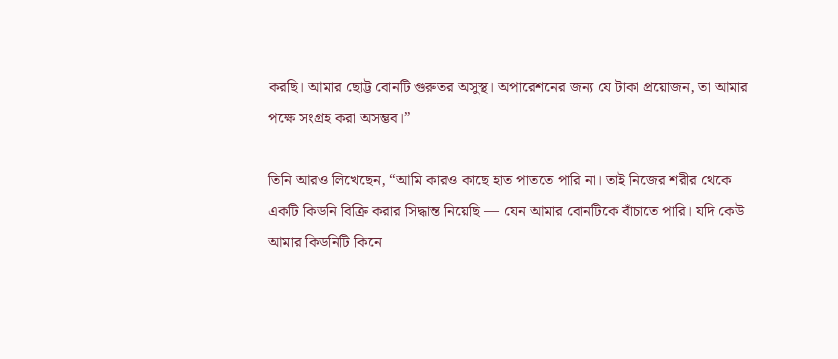করছি। আমার ছোট্ট বোনটি গুরুতর অসুস্থ। অপারেশনের জন্য যে টাকা প্রয়োজন, তা আমার পক্ষে সংগ্রহ করা অসম্ভব।”

তিনি আরও লিখেছেন, “আমি কারও কাছে হাত পাততে পারি না। তাই নিজের শরীর থেকে একটি কিডনি বিক্রি করার সিদ্ধান্ত নিয়েছি — যেন আমার বোনটিকে বাঁচাতে পারি। যদি কেউ আমার কিডনিটি কিনে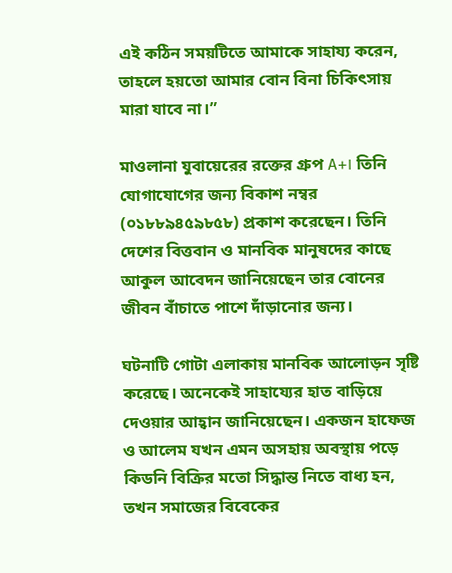এই কঠিন সময়টিতে আমাকে সাহায্য করেন, তাহলে হয়তো আমার বোন বিনা চিকিৎসায় মারা যাবে না।”

মাওলানা যুবায়েরের রক্তের গ্রুপ A+। তিনি যোগাযোগের জন্য বিকাশ নম্বর (০১৮৮৯৪৫৯৮৫৮) প্রকাশ করেছেন। তিনি দেশের বিত্তবান ও মানবিক মানুষদের কাছে আকুল আবেদন জানিয়েছেন তার বোনের জীবন বাঁচাতে পাশে দাঁড়ানোর জন্য।

ঘটনাটি গোটা এলাকায় মানবিক আলোড়ন সৃষ্টি করেছে। অনেকেই সাহায্যের হাত বাড়িয়ে দেওয়ার আহ্বান জানিয়েছেন। একজন হাফেজ ও আলেম যখন এমন অসহায় অবস্থায় পড়ে কিডনি বিক্রির মতো সিদ্ধান্ত নিতে বাধ্য হন, তখন সমাজের বিবেকের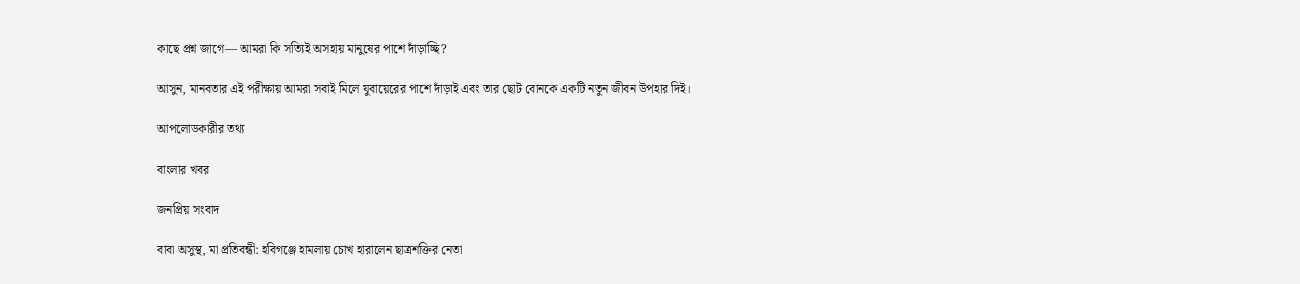কাছে প্রশ্ন জাগে— আমরা কি সত্যিই অসহায় মানুষের পাশে দাঁড়াচ্ছি?

আসুন, মানবতার এই পরীক্ষায় আমরা সবাই মিলে যুবায়েরের পাশে দাঁড়াই এবং তার ছোট বোনকে একটি নতুন জীবন উপহার দিই।

আপলোডকারীর তথ্য

বাংলার খবর

জনপ্রিয় সংবাদ

বাবা অসুস্থ, মা প্রতিবন্ধী: হবিগঞ্জে হামলায় চোখ হারালেন ছাত্রশক্তির নেতা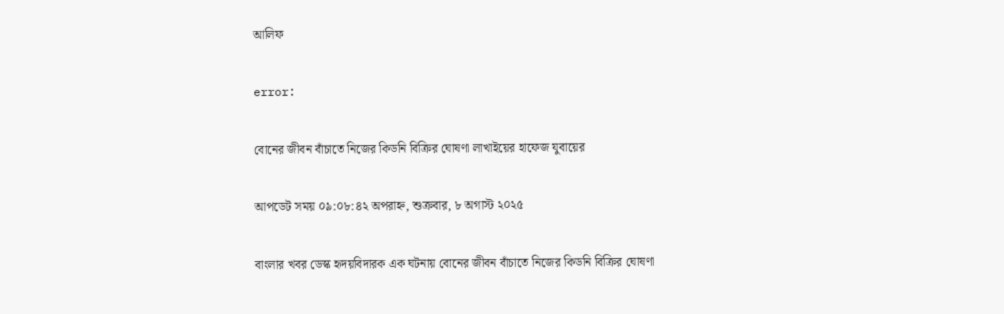আলিফ

error:

বোনের জীবন বাঁচাতে নিজের কিডনি বিক্রির ঘোষণা লাখাইয়ের হাফেজ যুবায়ের

আপডেট সময় ০৯:০৮:৪২ অপরাহ্ন, শুক্রবার, ৮ অগাস্ট ২০২৫

বাংলার খবর ডেস্ক হৃদয়বিদারক এক ঘটনায় বোনের জীবন বাঁচাতে নিজের কিডনি বিক্রির ঘোষণা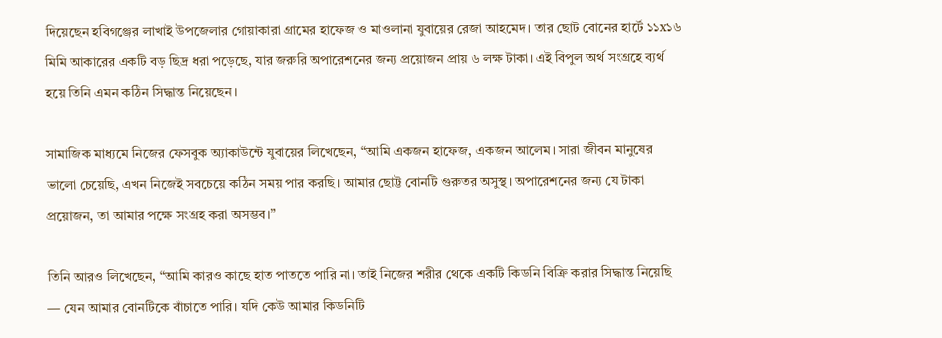দিয়েছেন হবিগঞ্জের লাখাই উপজেলার গোয়াকারা গ্রামের হাফেজ ও মাওলানা যুবায়ের রেজা আহমেদ। তার ছোট বোনের হার্টে ১১x১৬ মিমি আকারের একটি বড় ছিদ্র ধরা পড়েছে, যার জরুরি অপারেশনের জন্য প্রয়োজন প্রায় ৬ লক্ষ টাকা। এই বিপুল অর্থ সংগ্রহে ব্যর্থ হয়ে তিনি এমন কঠিন সিদ্ধান্ত নিয়েছেন।

সামাজিক মাধ্যমে নিজের ফেসবুক অ্যাকাউন্টে যুবায়ের লিখেছেন, “আমি একজন হাফেজ, একজন আলেম। সারা জীবন মানুষের ভালো চেয়েছি, এখন নিজেই সবচেয়ে কঠিন সময় পার করছি। আমার ছোট্ট বোনটি গুরুতর অসুস্থ। অপারেশনের জন্য যে টাকা প্রয়োজন, তা আমার পক্ষে সংগ্রহ করা অসম্ভব।”

তিনি আরও লিখেছেন, “আমি কারও কাছে হাত পাততে পারি না। তাই নিজের শরীর থেকে একটি কিডনি বিক্রি করার সিদ্ধান্ত নিয়েছি — যেন আমার বোনটিকে বাঁচাতে পারি। যদি কেউ আমার কিডনিটি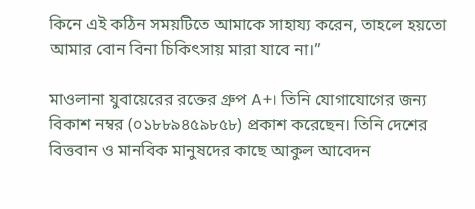কিনে এই কঠিন সময়টিতে আমাকে সাহায্য করেন, তাহলে হয়তো আমার বোন বিনা চিকিৎসায় মারা যাবে না।”

মাওলানা যুবায়েরের রক্তের গ্রুপ A+। তিনি যোগাযোগের জন্য বিকাশ নম্বর (০১৮৮৯৪৫৯৮৫৮) প্রকাশ করেছেন। তিনি দেশের বিত্তবান ও মানবিক মানুষদের কাছে আকুল আবেদন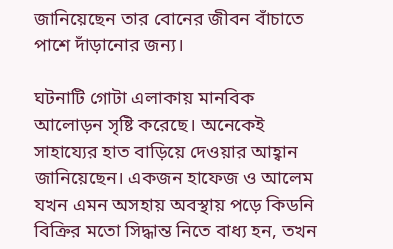জানিয়েছেন তার বোনের জীবন বাঁচাতে পাশে দাঁড়ানোর জন্য।

ঘটনাটি গোটা এলাকায় মানবিক আলোড়ন সৃষ্টি করেছে। অনেকেই সাহায্যের হাত বাড়িয়ে দেওয়ার আহ্বান জানিয়েছেন। একজন হাফেজ ও আলেম যখন এমন অসহায় অবস্থায় পড়ে কিডনি বিক্রির মতো সিদ্ধান্ত নিতে বাধ্য হন, তখন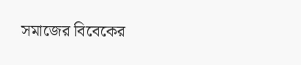সমাজের বিবেকের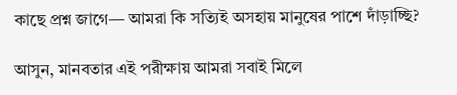কাছে প্রশ্ন জাগে— আমরা কি সত্যিই অসহায় মানুষের পাশে দাঁড়াচ্ছি?

আসুন, মানবতার এই পরীক্ষায় আমরা সবাই মিলে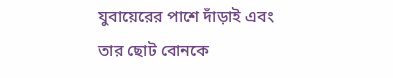যুবায়েরের পাশে দাঁড়াই এবং তার ছোট বোনকে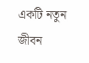একটি নতুন জীবন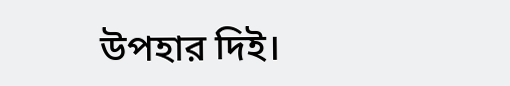উপহার দিই।